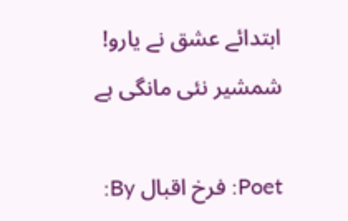ابتدائے عشق نے یارو! شمشیر نئی مانگی ہے

Poet: فرخ اقبال By: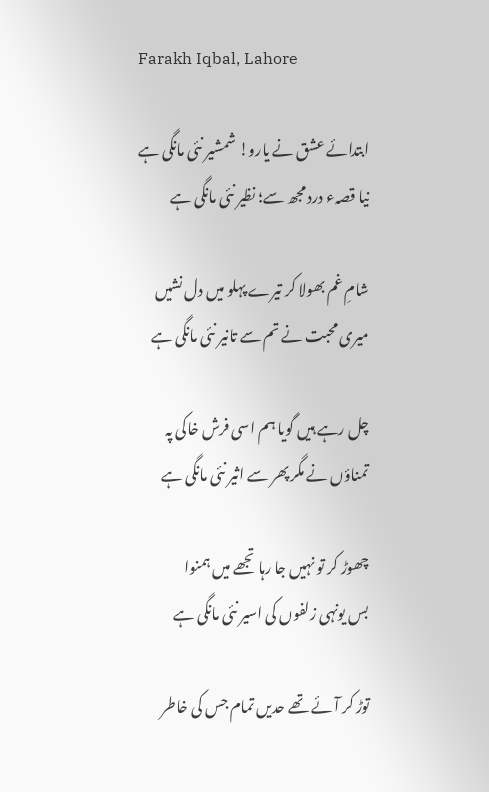Farakh Iqbal, Lahore

ابتدائے عشق نے یارو! شمشیر نئی مانگی ہے
نیا قصہء درد مجھ سے؛ نظیر نئی مانگی ہے

شامِ غم بھولا کر تیرے پہلو میں دل نشیں
میری محبت نے تم سے تانیر نئی مانگی ہے

چل رہے ہیں گویا ہم اسی فرش خاکی پہ
تمناؤں نے مگر پھر سے اثیر نئی مانگی ہے

چھوڑ کر تو نہیں جا رہا تجھے میں ہمنوا
بس یونہی زلفوں کی اسیر نئی مانگی ہے

توڑ کر آئے تھے حدیں تمام جس کی خاطر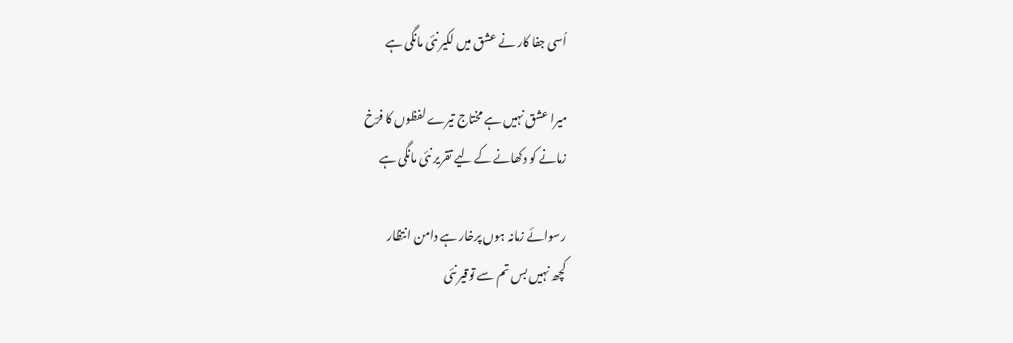اُسی جفا کار نے عشق میں لکیر نئی مانگی ہے

میرا عشق نہیں ہے مختاج تیرے لفظوں کا فرؔخ
زمانے کو دکھانے کے لیے تقریر نئی مانگی ہے

رسوائے زمانہ ہوں پرخار ہے دامن انتظار
کچھ نہیں بس تم سے توقیر نئی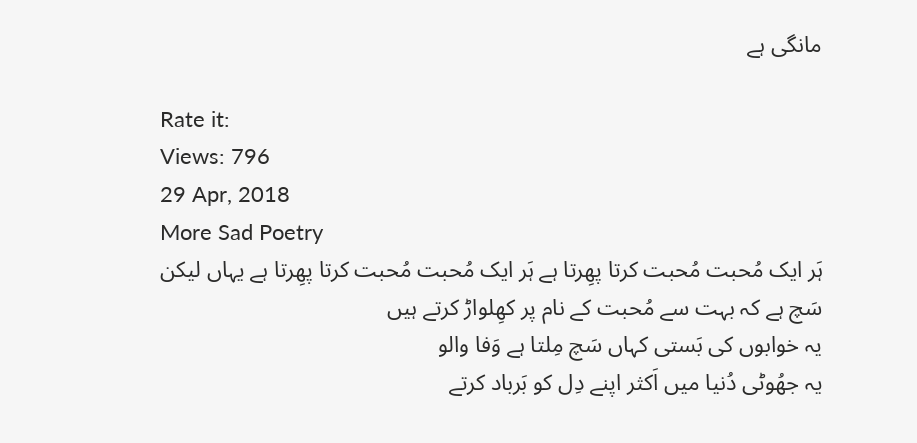مانگی ہے

Rate it:
Views: 796
29 Apr, 2018
More Sad Poetry
ہَر ایک مُحبت مُحبت کرتا پھِرتا ہے ہَر ایک مُحبت مُحبت کرتا پھِرتا ہے یہاں لیکن
سَچ ہے کہ بہت سے مُحبت کے نام پر کھِلواڑ کرتے ہیں
یہ خوابوں کی بَستی کہاں سَچ مِلتا ہے وَفا والو
یہ جھُوٹی دُنیا میں اَکثر اپنے دِل کو بَرباد کرتے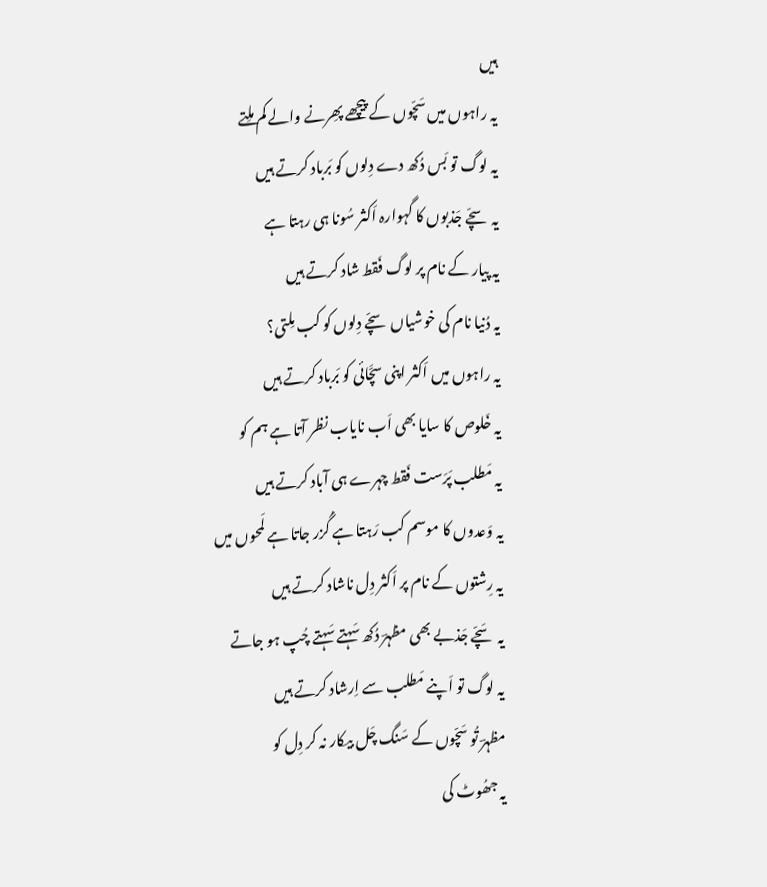ہیں
یہ راہوں میں سَچّوں کے پیچھے پھِرنے والے کم ملِتے
یہ لوگ تو بَس دُکھ دے دِلوں کو بَرباد کرتے ہیں
یہ سچّے جَذبوں کا گہوارہ اَکثر سُونا ہی رہتا ہے
یہ پیار کے نام پر لوگ فَقط شاد کرتے ہیں
یہ دُنیا نام کی خوشیاں سچّے دِلوں کو کب مِلتی؟
یہ راہوں میں اَکثر اپنی سچَّائی کو بَرباد کرتے ہیں
یہ خَلوص کا سایا بھی اَب نایاب نظر آتا ہے ہم کو
یہ مَطلب پَرَست فَقط چہرے ہی آباد کرتے ہیں
یہ وَعدوں کا موسم کب رَہتا ہے گُزر جاتا ہے لَمحوں میں
یہ رِشتوں کے نام پر اَکثر دِل ناشاد کرتے ہیں
یہ سَچّے جَذبے بھی مظہرؔ دُکھ سَہتے سَہتے چُپ ہو جاتے
یہ لوگ تو اَپنے مَطلب سے اِرشاد کرتے ہیں
مظہرؔ تُو سَچّوں کے سَنگ چَل بیکار نہ کر دِل کو
یہ جھُوٹ کی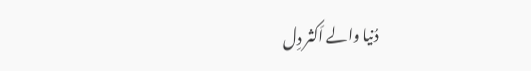دُنیا والے اَکثر دِل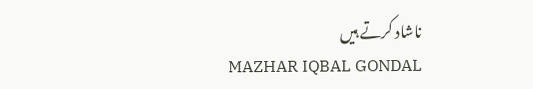ناشاد کرتے ہیں
MAZHAR IQBAL GONDAL